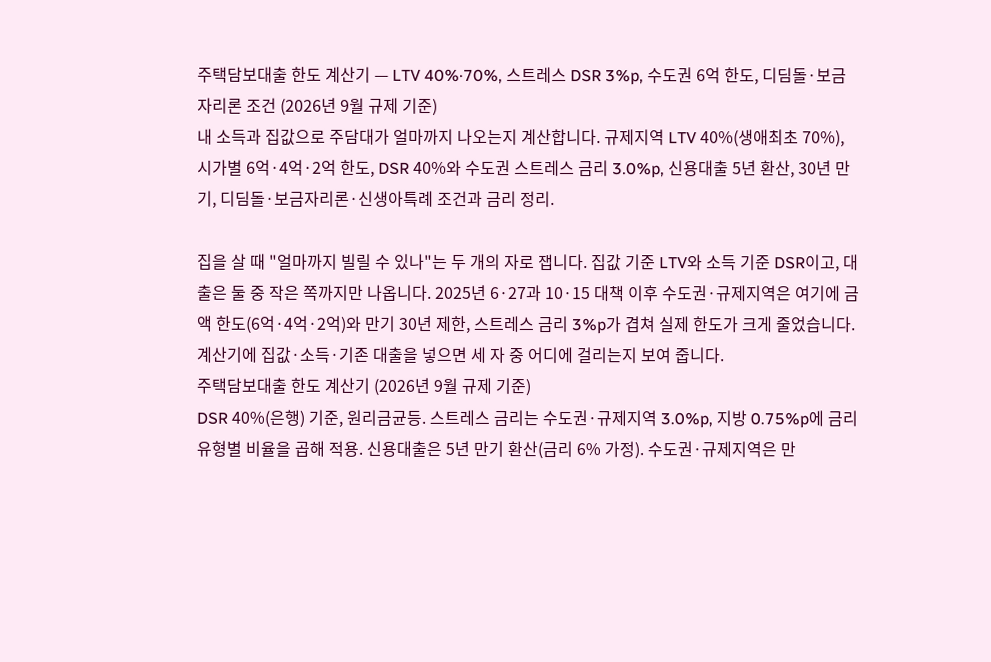주택담보대출 한도 계산기 — LTV 40%·70%, 스트레스 DSR 3%p, 수도권 6억 한도, 디딤돌·보금자리론 조건 (2026년 9월 규제 기준)
내 소득과 집값으로 주담대가 얼마까지 나오는지 계산합니다. 규제지역 LTV 40%(생애최초 70%), 시가별 6억·4억·2억 한도, DSR 40%와 수도권 스트레스 금리 3.0%p, 신용대출 5년 환산, 30년 만기, 디딤돌·보금자리론·신생아특례 조건과 금리 정리.

집을 살 때 "얼마까지 빌릴 수 있나"는 두 개의 자로 잽니다. 집값 기준 LTV와 소득 기준 DSR이고, 대출은 둘 중 작은 쪽까지만 나옵니다. 2025년 6·27과 10·15 대책 이후 수도권·규제지역은 여기에 금액 한도(6억·4억·2억)와 만기 30년 제한, 스트레스 금리 3%p가 겹쳐 실제 한도가 크게 줄었습니다. 계산기에 집값·소득·기존 대출을 넣으면 세 자 중 어디에 걸리는지 보여 줍니다.
주택담보대출 한도 계산기 (2026년 9월 규제 기준)
DSR 40%(은행) 기준, 원리금균등. 스트레스 금리는 수도권·규제지역 3.0%p, 지방 0.75%p에 금리 유형별 비율을 곱해 적용. 신용대출은 5년 만기 환산(금리 6% 가정). 수도권·규제지역은 만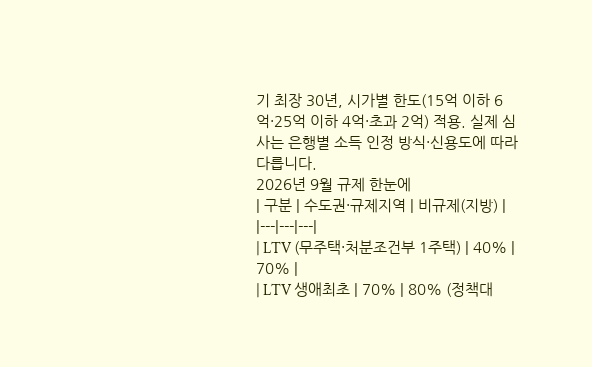기 최장 30년, 시가별 한도(15억 이하 6억·25억 이하 4억·초과 2억) 적용. 실제 심사는 은행별 소득 인정 방식·신용도에 따라 다릅니다.
2026년 9월 규제 한눈에
| 구분 | 수도권·규제지역 | 비규제(지방) |
|---|---|---|
| LTV (무주택·처분조건부 1주택) | 40% | 70% |
| LTV 생애최초 | 70% | 80% (정책대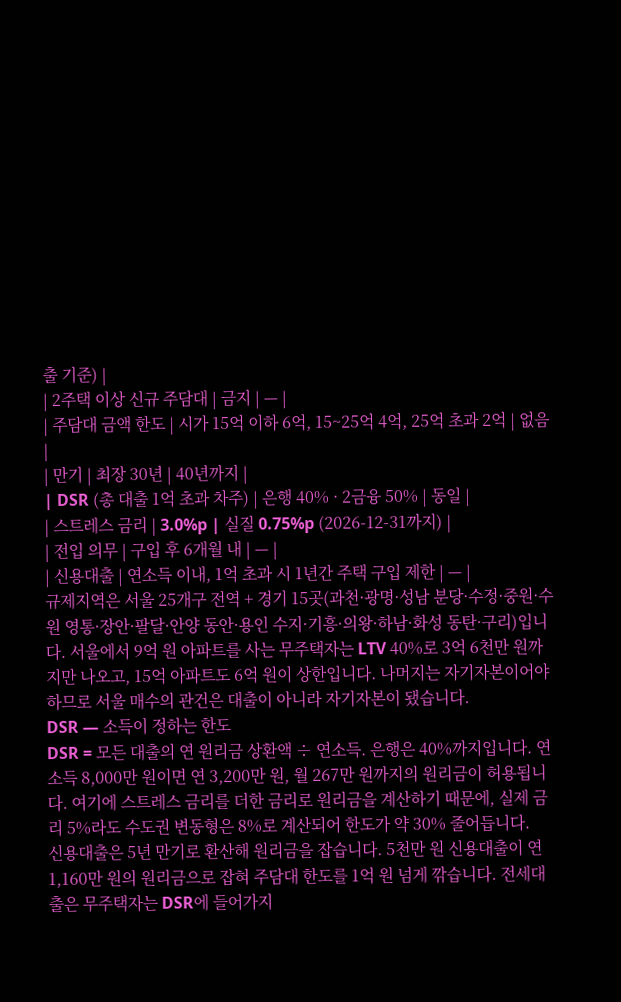출 기준) |
| 2주택 이상 신규 주담대 | 금지 | — |
| 주담대 금액 한도 | 시가 15억 이하 6억, 15~25억 4억, 25억 초과 2억 | 없음 |
| 만기 | 최장 30년 | 40년까지 |
| DSR (총 대출 1억 초과 차주) | 은행 40% · 2금융 50% | 동일 |
| 스트레스 금리 | 3.0%p | 실질 0.75%p (2026-12-31까지) |
| 전입 의무 | 구입 후 6개월 내 | — |
| 신용대출 | 연소득 이내, 1억 초과 시 1년간 주택 구입 제한 | — |
규제지역은 서울 25개구 전역 + 경기 15곳(과천·광명·성남 분당·수정·중원·수원 영통·장안·팔달·안양 동안·용인 수지·기흥·의왕·하남·화성 동탄·구리)입니다. 서울에서 9억 원 아파트를 사는 무주택자는 LTV 40%로 3억 6천만 원까지만 나오고, 15억 아파트도 6억 원이 상한입니다. 나머지는 자기자본이어야 하므로 서울 매수의 관건은 대출이 아니라 자기자본이 됐습니다.
DSR — 소득이 정하는 한도
DSR = 모든 대출의 연 원리금 상환액 ÷ 연소득. 은행은 40%까지입니다. 연소득 8,000만 원이면 연 3,200만 원, 월 267만 원까지의 원리금이 허용됩니다. 여기에 스트레스 금리를 더한 금리로 원리금을 계산하기 때문에, 실제 금리 5%라도 수도권 변동형은 8%로 계산되어 한도가 약 30% 줄어듭니다.
신용대출은 5년 만기로 환산해 원리금을 잡습니다. 5천만 원 신용대출이 연 1,160만 원의 원리금으로 잡혀 주담대 한도를 1억 원 넘게 깎습니다. 전세대출은 무주택자는 DSR에 들어가지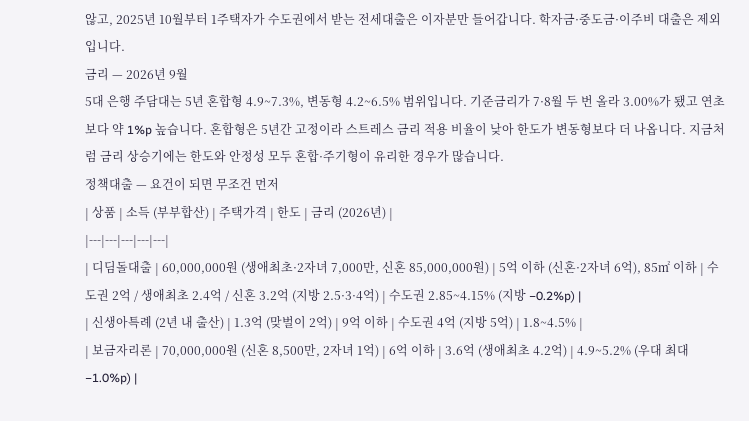않고, 2025년 10월부터 1주택자가 수도권에서 받는 전세대출은 이자분만 들어갑니다. 학자금·중도금·이주비 대출은 제외입니다.
금리 — 2026년 9월
5대 은행 주담대는 5년 혼합형 4.9~7.3%, 변동형 4.2~6.5% 범위입니다. 기준금리가 7·8월 두 번 올라 3.00%가 됐고 연초보다 약 1%p 높습니다. 혼합형은 5년간 고정이라 스트레스 금리 적용 비율이 낮아 한도가 변동형보다 더 나옵니다. 지금처럼 금리 상승기에는 한도와 안정성 모두 혼합·주기형이 유리한 경우가 많습니다.
정책대출 — 요건이 되면 무조건 먼저
| 상품 | 소득 (부부합산) | 주택가격 | 한도 | 금리 (2026년) |
|---|---|---|---|---|
| 디딤돌대출 | 60,000,000원 (생애최초·2자녀 7,000만, 신혼 85,000,000원) | 5억 이하 (신혼·2자녀 6억), 85㎡ 이하 | 수도권 2억 / 생애최초 2.4억 / 신혼 3.2억 (지방 2.5·3·4억) | 수도권 2.85~4.15% (지방 −0.2%p) |
| 신생아특례 (2년 내 출산) | 1.3억 (맞벌이 2억) | 9억 이하 | 수도권 4억 (지방 5억) | 1.8~4.5% |
| 보금자리론 | 70,000,000원 (신혼 8,500만, 2자녀 1억) | 6억 이하 | 3.6억 (생애최초 4.2억) | 4.9~5.2% (우대 최대 −1.0%p) |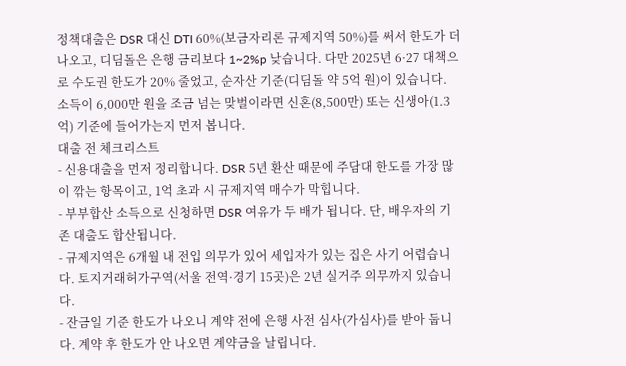정책대출은 DSR 대신 DTI 60%(보금자리론 규제지역 50%)를 써서 한도가 더 나오고, 디딤돌은 은행 금리보다 1~2%p 낮습니다. 다만 2025년 6·27 대책으로 수도권 한도가 20% 줄었고, 순자산 기준(디딤돌 약 5억 원)이 있습니다. 소득이 6,000만 원을 조금 넘는 맞벌이라면 신혼(8,500만) 또는 신생아(1.3억) 기준에 들어가는지 먼저 봅니다.
대출 전 체크리스트
- 신용대출을 먼저 정리합니다. DSR 5년 환산 때문에 주담대 한도를 가장 많이 깎는 항목이고, 1억 초과 시 규제지역 매수가 막힙니다.
- 부부합산 소득으로 신청하면 DSR 여유가 두 배가 됩니다. 단, 배우자의 기존 대출도 합산됩니다.
- 규제지역은 6개월 내 전입 의무가 있어 세입자가 있는 집은 사기 어렵습니다. 토지거래허가구역(서울 전역·경기 15곳)은 2년 실거주 의무까지 있습니다.
- 잔금일 기준 한도가 나오니 계약 전에 은행 사전 심사(가심사)를 받아 둡니다. 계약 후 한도가 안 나오면 계약금을 날립니다.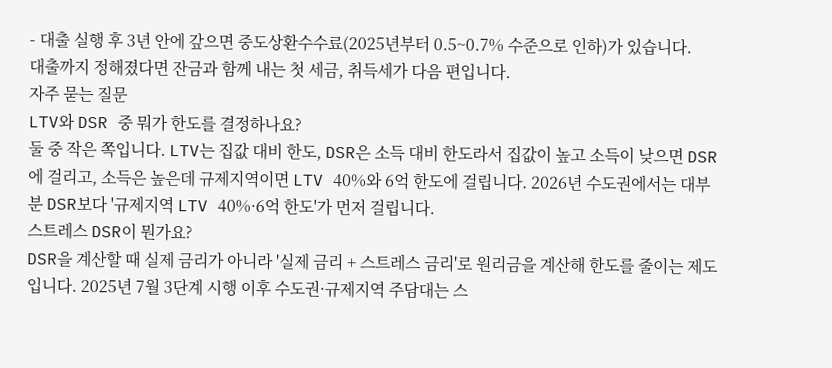- 대출 실행 후 3년 안에 갚으면 중도상환수수료(2025년부터 0.5~0.7% 수준으로 인하)가 있습니다.
대출까지 정해졌다면 잔금과 함께 내는 첫 세금, 취득세가 다음 편입니다.
자주 묻는 질문
LTV와 DSR 중 뭐가 한도를 결정하나요?
둘 중 작은 쪽입니다. LTV는 집값 대비 한도, DSR은 소득 대비 한도라서 집값이 높고 소득이 낮으면 DSR에 걸리고, 소득은 높은데 규제지역이면 LTV 40%와 6억 한도에 걸립니다. 2026년 수도권에서는 대부분 DSR보다 '규제지역 LTV 40%·6억 한도'가 먼저 걸립니다.
스트레스 DSR이 뭔가요?
DSR을 계산할 때 실제 금리가 아니라 '실제 금리 + 스트레스 금리'로 원리금을 계산해 한도를 줄이는 제도입니다. 2025년 7월 3단계 시행 이후 수도권·규제지역 주담대는 스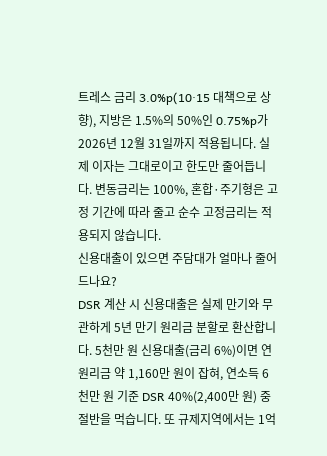트레스 금리 3.0%p(10·15 대책으로 상향), 지방은 1.5%의 50%인 0.75%p가 2026년 12월 31일까지 적용됩니다. 실제 이자는 그대로이고 한도만 줄어듭니다. 변동금리는 100%, 혼합·주기형은 고정 기간에 따라 줄고 순수 고정금리는 적용되지 않습니다.
신용대출이 있으면 주담대가 얼마나 줄어드나요?
DSR 계산 시 신용대출은 실제 만기와 무관하게 5년 만기 원리금 분할로 환산합니다. 5천만 원 신용대출(금리 6%)이면 연 원리금 약 1,160만 원이 잡혀, 연소득 6천만 원 기준 DSR 40%(2,400만 원) 중 절반을 먹습니다. 또 규제지역에서는 1억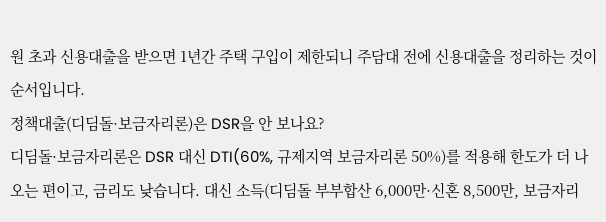원 초과 신용대출을 받으면 1년간 주택 구입이 제한되니 주담대 전에 신용대출을 정리하는 것이 순서입니다.
정책대출(디딤돌·보금자리론)은 DSR을 안 보나요?
디딤돌·보금자리론은 DSR 대신 DTI(60%, 규제지역 보금자리론 50%)를 적용해 한도가 더 나오는 편이고, 금리도 낮습니다. 대신 소득(디딤돌 부부합산 6,000만·신혼 8,500만, 보금자리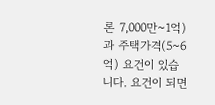론 7,000만~1억)과 주택가격(5~6억) 요건이 있습니다. 요건이 되면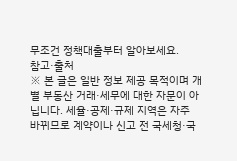무조건 정책대출부터 알아보세요.
참고·출처
※ 본 글은 일반 정보 제공 목적이며 개별 부동산 거래·세무에 대한 자문이 아닙니다. 세율·공제·규제 지역은 자주 바뀌므로 계약이나 신고 전 국세청·국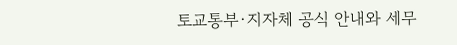토교통부·지자체 공식 안내와 세무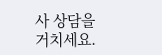사 상담을 거치세요.